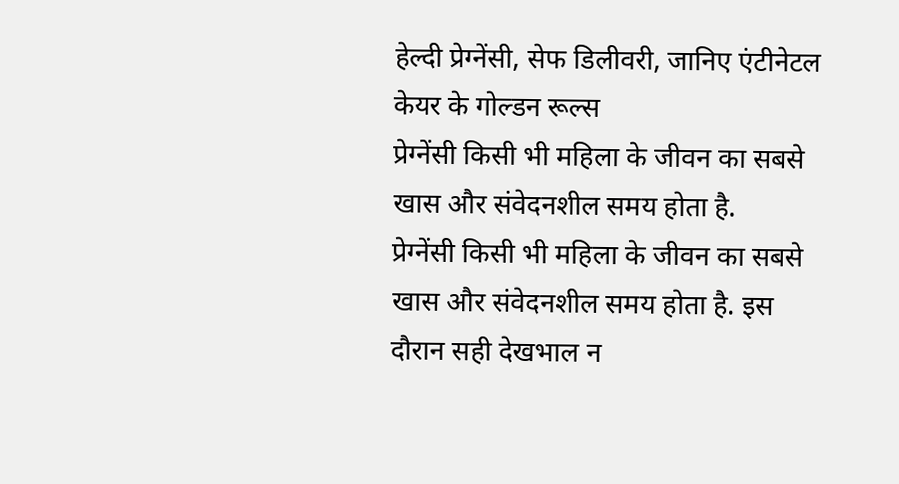हेल्दी प्रेग्नेंसी, सेफ डिलीवरी, जानिए एंटीनेटल केयर के गोल्डन रूल्स
प्रेग्नेंसी किसी भी महिला के जीवन का सबसे खास और संवेदनशील समय होता है.
प्रेग्नेंसी किसी भी महिला के जीवन का सबसे खास और संवेदनशील समय होता है. इस दौरान सही देखभाल न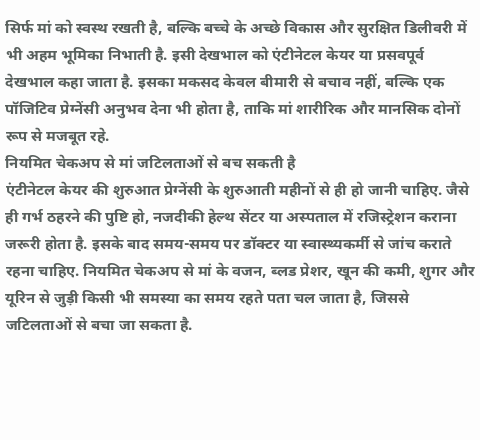सिर्फ मां को स्वस्थ रखती है, बल्कि बच्चे के अच्छे विकास और सुरक्षित डिलीवरी में भी अहम भूमिका निभाती है. इसी देखभाल को एंटीनेटल केयर या प्रसवपूर्व देखभाल कहा जाता है. इसका मकसद केवल बीमारी से बचाव नहीं, बल्कि एक पॉजिटिव प्रेग्नेंसी अनुभव देना भी होता है, ताकि मां शारीरिक और मानसिक दोनों रूप से मजबूत रहे.
नियमित चेकअप से मां जटिलताओं से बच सकती है
एंटीनेटल केयर की शुरुआत प्रेग्नेंसी के शुरुआती महीनों से ही हो जानी चाहिए. जैसे ही गर्भ ठहरने की पुष्टि हो, नजदीकी हेल्थ सेंटर या अस्पताल में रजिस्ट्रेशन कराना जरूरी होता है. इसके बाद समय-समय पर डॉक्टर या स्वास्थ्यकर्मी से जांच कराते रहना चाहिए. नियमित चेकअप से मां के वजन, ब्लड प्रेशर, खून की कमी, शुगर और यूरिन से जुड़ी किसी भी समस्या का समय रहते पता चल जाता है, जिससे जटिलताओं से बचा जा सकता है.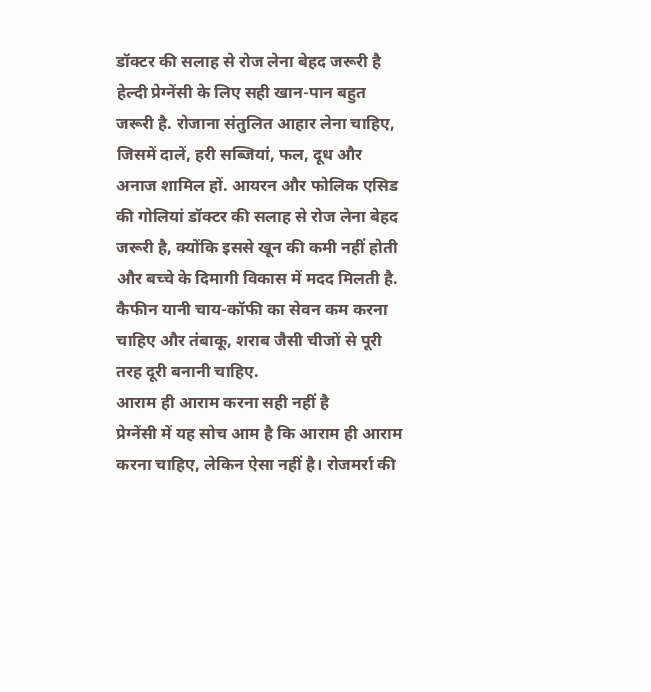डॉक्टर की सलाह से रोज लेना बेहद जरूरी है
हेल्दी प्रेग्नेंसी के लिए सही खान-पान बहुत जरूरी है. रोजाना संतुलित आहार लेना चाहिए, जिसमें दालें, हरी सब्जियां, फल, दूध और अनाज शामिल हों. आयरन और फोलिक एसिड की गोलियां डॉक्टर की सलाह से रोज लेना बेहद जरूरी है, क्योंकि इससे खून की कमी नहीं होती और बच्चे के दिमागी विकास में मदद मिलती है. कैफीन यानी चाय-कॉफी का सेवन कम करना चाहिए और तंबाकू, शराब जैसी चीजों से पूरी तरह दूरी बनानी चाहिए.
आराम ही आराम करना सही नहीं है
प्रेग्नेंसी में यह सोच आम है कि आराम ही आराम करना चाहिए, लेकिन ऐसा नहीं है। रोजमर्रा की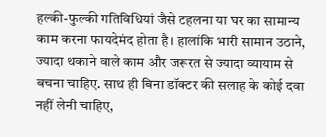हल्की-फुल्की गतिविधियां जैसे टहलना या घर का सामान्य काम करना फायदेमंद होता है। हालांकि भारी सामान उठाने, ज्यादा थकाने वाले काम और जरूरत से ज्यादा व्यायाम से बचना चाहिए. साथ ही बिना डॉक्टर की सलाह के कोई दवा नहीं लेनी चाहिए,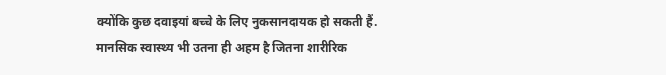क्योंकि कुछ दवाइयां बच्चे के लिए नुकसानदायक हो सकती हैं.
मानसिक स्वास्थ्य भी उतना ही अहम है जितना शारीरिक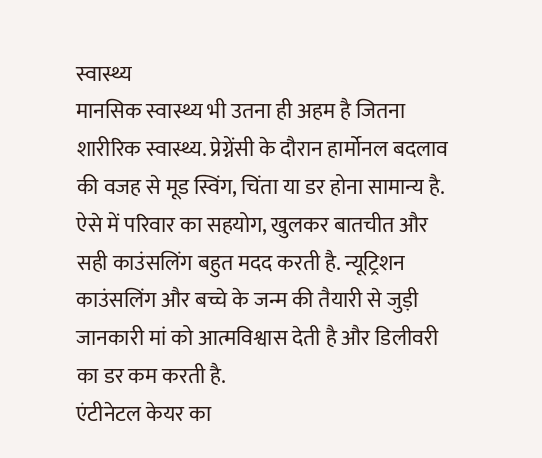स्वास्थ्य
मानसिक स्वास्थ्य भी उतना ही अहम है जितना शारीरिक स्वास्थ्य. प्रेग्नेंसी के दौरान हार्मोनल बदलाव की वजह से मूड स्विंग, चिंता या डर होना सामान्य है. ऐसे में परिवार का सहयोग, खुलकर बातचीत और सही काउंसलिंग बहुत मदद करती है. न्यूट्रिशन काउंसलिंग और बच्चे के जन्म की तैयारी से जुड़ी जानकारी मां को आत्मविश्वास देती है और डिलीवरी का डर कम करती है.
एंटीनेटल केयर का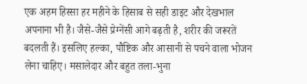एक अहम हिस्सा हर महीने के हिसाब से सही डाइट और देखभाल अपनाना भी है। जैसे-जैसे प्रेग्नेंसी आगे बढ़ती है, शरीर की जरूरतें बदलती हैं। इसलिए हल्का, पौष्टिक और आसानी से पचने वाला भोजन लेना चाहिए। मसालेदार और बहुत तला-भुना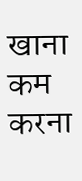खाना कम करना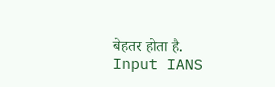बेहतर होता है.
Input IANS